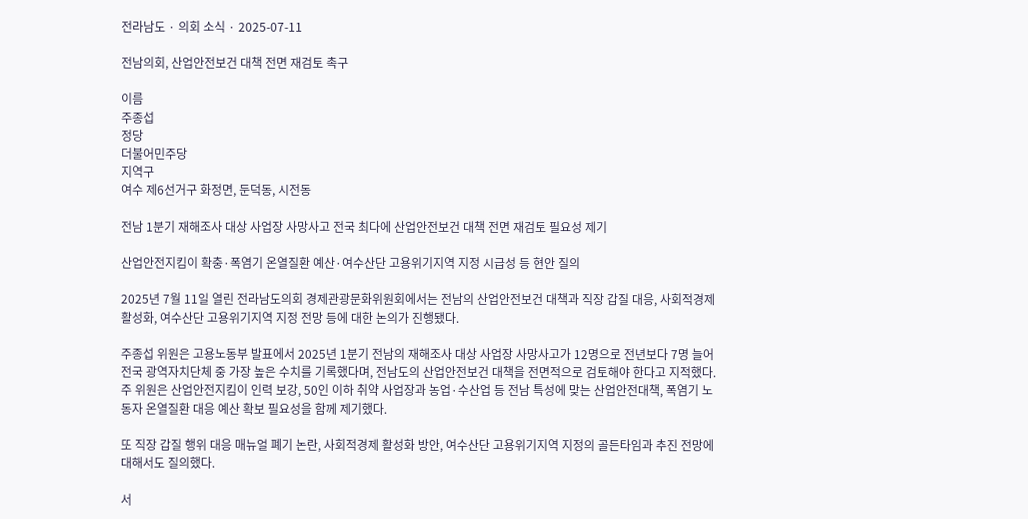전라남도 · 의회 소식 · 2025-07-11

전남의회, 산업안전보건 대책 전면 재검토 촉구

이름
주종섭
정당
더불어민주당
지역구
여수 제6선거구 화정면, 둔덕동, 시전동

전남 1분기 재해조사 대상 사업장 사망사고 전국 최다에 산업안전보건 대책 전면 재검토 필요성 제기

산업안전지킴이 확충·폭염기 온열질환 예산·여수산단 고용위기지역 지정 시급성 등 현안 질의

2025년 7월 11일 열린 전라남도의회 경제관광문화위원회에서는 전남의 산업안전보건 대책과 직장 갑질 대응, 사회적경제 활성화, 여수산단 고용위기지역 지정 전망 등에 대한 논의가 진행됐다.

주종섭 위원은 고용노동부 발표에서 2025년 1분기 전남의 재해조사 대상 사업장 사망사고가 12명으로 전년보다 7명 늘어 전국 광역자치단체 중 가장 높은 수치를 기록했다며, 전남도의 산업안전보건 대책을 전면적으로 검토해야 한다고 지적했다. 주 위원은 산업안전지킴이 인력 보강, 50인 이하 취약 사업장과 농업·수산업 등 전남 특성에 맞는 산업안전대책, 폭염기 노동자 온열질환 대응 예산 확보 필요성을 함께 제기했다.

또 직장 갑질 행위 대응 매뉴얼 폐기 논란, 사회적경제 활성화 방안, 여수산단 고용위기지역 지정의 골든타임과 추진 전망에 대해서도 질의했다.

서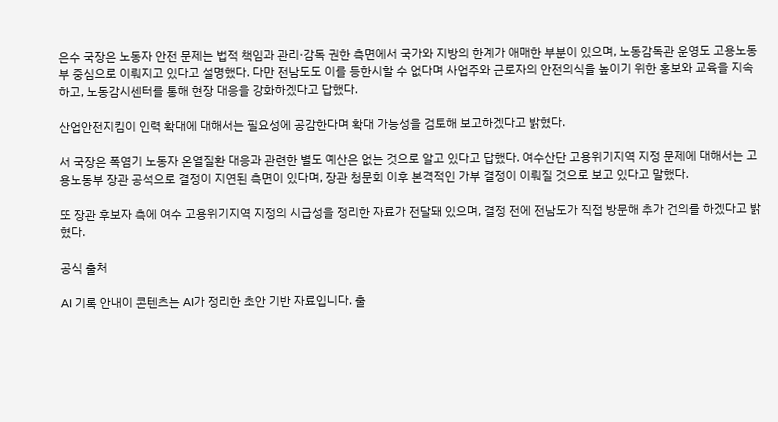은수 국장은 노동자 안전 문제는 법적 책임과 관리·감독 권한 측면에서 국가와 지방의 한계가 애매한 부분이 있으며, 노동감독관 운영도 고용노동부 중심으로 이뤄지고 있다고 설명했다. 다만 전남도도 이를 등한시할 수 없다며 사업주와 근로자의 안전의식을 높이기 위한 홍보와 교육을 지속하고, 노동감시센터를 통해 현장 대응을 강화하겠다고 답했다.

산업안전지킴이 인력 확대에 대해서는 필요성에 공감한다며 확대 가능성을 검토해 보고하겠다고 밝혔다.

서 국장은 폭염기 노동자 온열질환 대응과 관련한 별도 예산은 없는 것으로 알고 있다고 답했다. 여수산단 고용위기지역 지정 문제에 대해서는 고용노동부 장관 공석으로 결정이 지연된 측면이 있다며, 장관 청문회 이후 본격적인 가부 결정이 이뤄질 것으로 보고 있다고 말했다.

또 장관 후보자 측에 여수 고용위기지역 지정의 시급성을 정리한 자료가 전달돼 있으며, 결정 전에 전남도가 직접 방문해 추가 건의를 하겠다고 밝혔다.

공식 출처

AI 기록 안내이 콘텐츠는 AI가 정리한 초안 기반 자료입니다. 출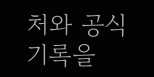처와 공식 기록을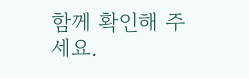함께 확인해 주세요.